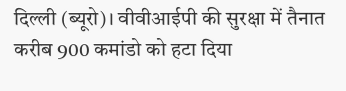दिल्ली (ब्यूरो)। वीवीआईपी की सुरक्षा में तैनात करीब 900 कमांडो को हटा दिया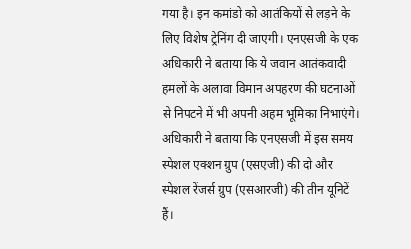गया है। इन कमांडो को आतंकियों से लड़ने के लिए विशेष ट्रेनिंग दी जाएगी। एनएसजी के एक अधिकारी ने बताया कि ये जवान आतंकवादी हमलों के अलावा विमान अपहरण की घटनाओं से निपटने में भी अपनी अहम भूमिका निभाएंगे। अधिकारी ने बताया कि एनएसजी में इस समय स्पेशल एक्शन ग्रुप (एसएजी) की दो और स्पेशल रेंजर्स ग्रुप (एसआरजी) की तीन यूनिटें हैं।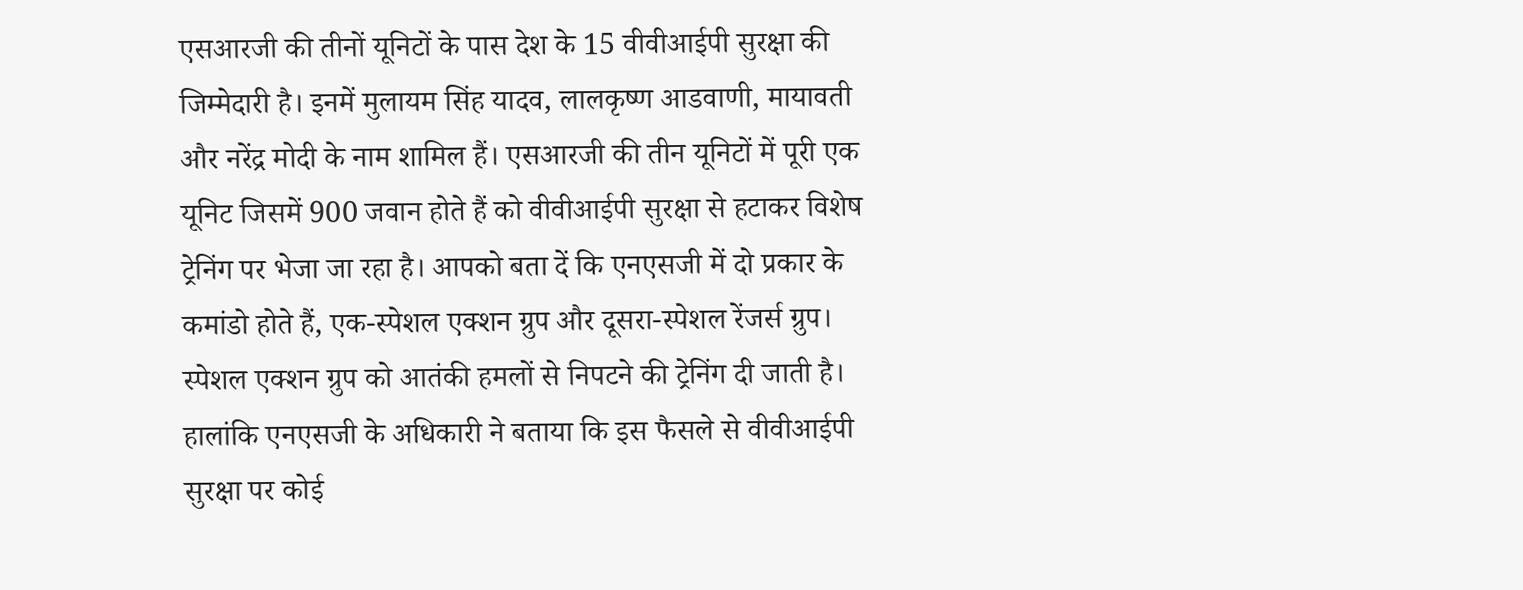एसआरजी की तीनों यूनिटों के पास देश के 15 वीवीआईपी सुरक्षा की जिम्मेदारी है। इनमें मुलायम सिंह यादव, लालकृष्ण आडवाणी, मायावती और नरेंद्र मोदी के नाम शामिल हैं। एसआरजी की तीन यूनिटों में पूरी एक यूनिट जिसमें 900 जवान होते हैं को वीवीआईपी सुरक्षा से हटाकर विशेष ट्रेनिंग पर भेजा जा रहा है। आपको बता दें कि एनएसजी में दो प्रकार के कमांडो होते हैं, एक-स्पेशल एक्शन ग्रुप और दूसरा-स्पेशल रेंजर्स ग्रुप। स्पेशल एक्शन ग्रुप को आतंकी हमलों से निपटने की ट्रेनिंग दी जाती है।
हालांकि एनएसजी के अधिकारी ने बताया कि इस फैसले से वीवीआईपी सुरक्षा पर कोई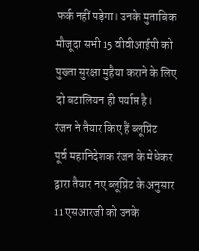फर्क नहीं पड़ेगा। उनके मुताबिक मौजूदा सभी 15 वीवीआईपी को पुख्ता सुरक्षा मुहैया कराने के लिए दो बटालियन ही पर्याप्त है।
रंजन ने तैयार किए हैं ब्लूप्रिंट
पूर्व महानिदेशक रंजन के मेधेकर द्वारा तैयार नए ब्लूप्रिंट के अनुसार 11 एसआरजी को उनके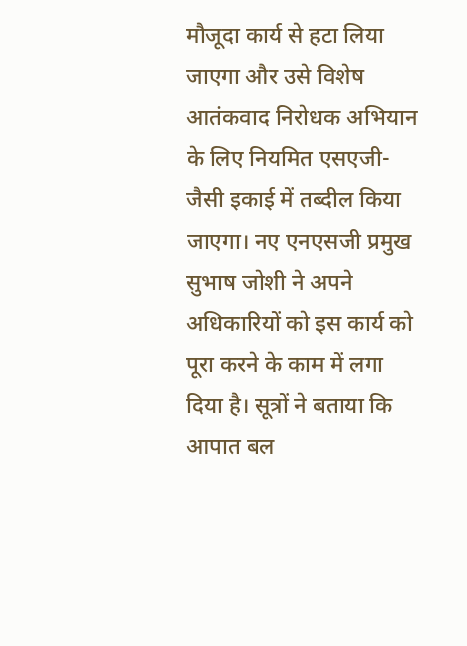मौजूदा कार्य से हटा लिया जाएगा और उसे विशेष आतंकवाद निरोधक अभियान के लिए नियमित एसएजी-जैसी इकाई में तब्दील किया जाएगा। नए एनएसजी प्रमुख सुभाष जोशी ने अपने अधिकारियों को इस कार्य को पूरा करने के काम में लगा दिया है। सूत्रों ने बताया कि आपात बल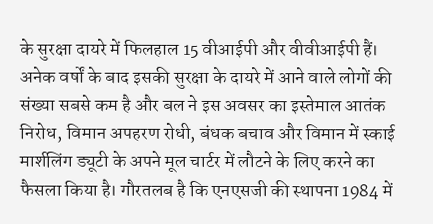के सुरक्षा दायरे में फिलहाल 15 वीआईपी और वीवीआईपी हैं। अनेक वर्षों के बाद इसकी सुरक्षा के दायरे में आने वाले लोगों की संख्या सबसे कम है और बल ने इस अवसर का इस्तेमाल आतंक निरोध, विमान अपहरण रोधी, बंधक बचाव और विमान में स्काई मार्शलिंग ड्यूटी के अपने मूल चार्टर में लौटने के लिए करने का फैसला किया है। गौरतलब है कि एनएसजी की स्थापना 1984 में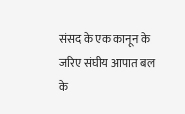संसद के एक कानून के जरिए संघीय आपात बल के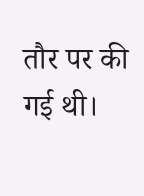तौर पर की गई थी।